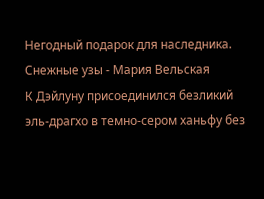Негодный подарок для наследника. Снежные узы - Мария Вельская
К Дэйлуну присоединился безликий эль-драгхо в темно-сером ханьфу без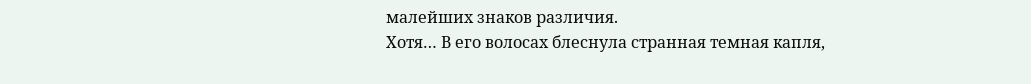малейших знаков различия.
Хотя… В его волосах блеснула странная темная капля,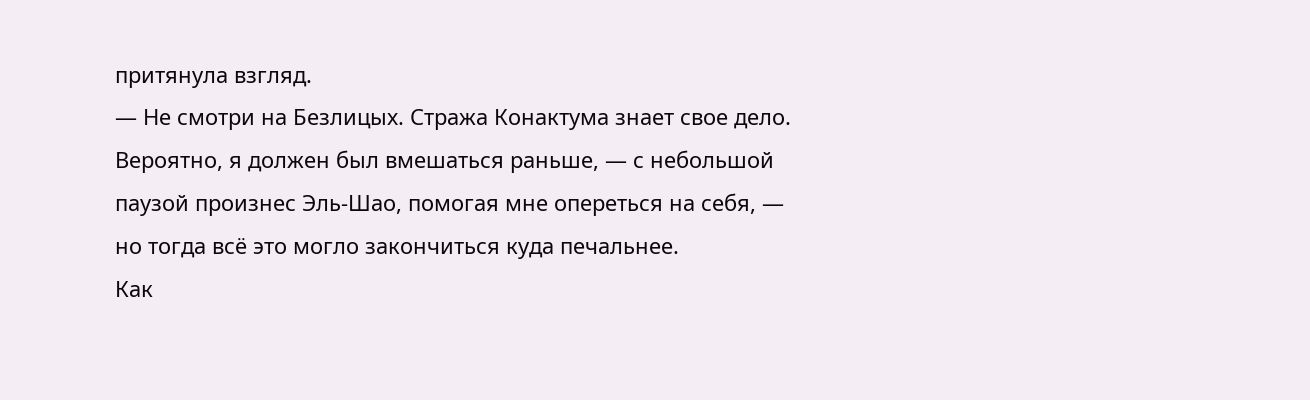притянула взгляд.
— Не смотри на Безлицых. Стража Конактума знает свое дело. Вероятно, я должен был вмешаться раньше, — с небольшой паузой произнес Эль-Шао, помогая мне опереться на себя, — но тогда всё это могло закончиться куда печальнее.
Как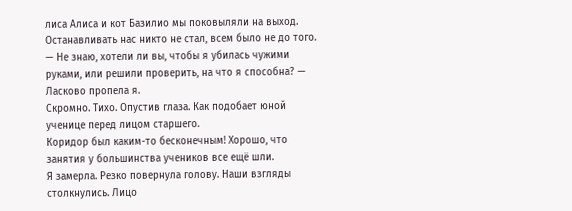лиса Алиса и кот Базилио мы поковыляли на выход. Останавливать нас никто не стал, всем было не до того.
— Не знаю, хотели ли вы, чтобы я убилась чужими руками, или решили проверить, на что я способна? — Ласково пропела я.
Скромно. Тихо. Опустив глаза. Как подобает юной ученице перед лицом старшего.
Коридор был каким-то бесконечным! Хорошо, что занятия у большинства учеников все ещё шли.
Я замерла. Резко повернула голову. Наши взгляды столкнулись. Лицо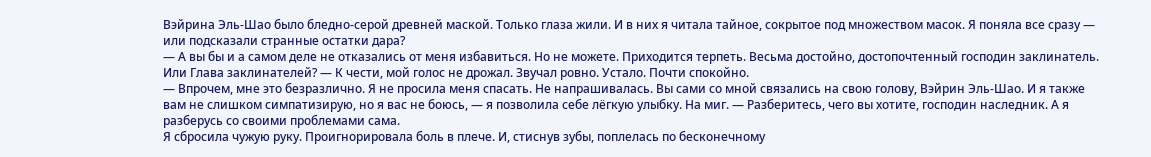Вэйрина Эль-Шао было бледно-серой древней маской. Только глаза жили. И в них я читала тайное, сокрытое под множеством масок. Я поняла все сразу — или подсказали странные остатки дара?
— А вы бы и а самом деле не отказались от меня избавиться. Но не можете. Приходится терпеть. Весьма достойно, достопочтенный господин заклинатель. Или Глава заклинателей? — К чести, мой голос не дрожал. Звучал ровно. Устало. Почти спокойно.
— Впрочем, мне это безразлично. Я не просила меня спасать. Не напрашивалась. Вы сами со мной связались на свою голову, Вэйрин Эль-Шао. И я также вам не слишком симпатизирую, но я вас не боюсь, — я позволила себе лёгкую улыбку. На миг. — Разберитесь, чего вы хотите, господин наследник. А я разберусь со своими проблемами сама.
Я сбросила чужую руку. Проигнорировала боль в плече. И, стиснув зубы, поплелась по бесконечному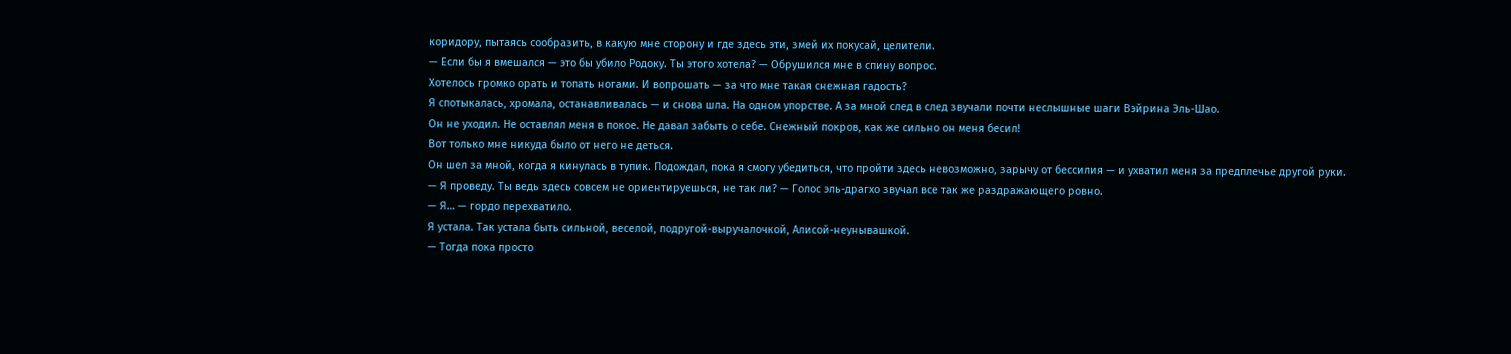коридору, пытаясь сообразить, в какую мне сторону и где здесь эти, змей их покусай, целители.
— Если бы я вмешался — это бы убило Родоку. Ты этого хотела? — Обрушился мне в спину вопрос.
Хотелось громко орать и топать ногами. И вопрошать — за что мне такая снежная гадость?
Я спотыкалась, хромала, останавливалась — и снова шла. На одном упорстве. А за мной след в след звучали почти неслышные шаги Вэйрина Эль-Шао.
Он не уходил. Не оставлял меня в покое. Не давал забыть о себе. Снежный покров, как же сильно он меня бесил!
Вот только мне никуда было от него не деться.
Он шел за мной, когда я кинулась в тупик. Подождал, пока я смогу убедиться, что пройти здесь невозможно, зарычу от бессилия — и ухватил меня за предплечье другой руки.
— Я проведу. Ты ведь здесь совсем не ориентируешься, не так ли? — Голос эль-драгхо звучал все так же раздражающего ровно.
— Я… — гордо перехватило.
Я устала. Так устала быть сильной, веселой, подругой-выручалочкой, Алисой-неунывашкой.
— Тогда пока просто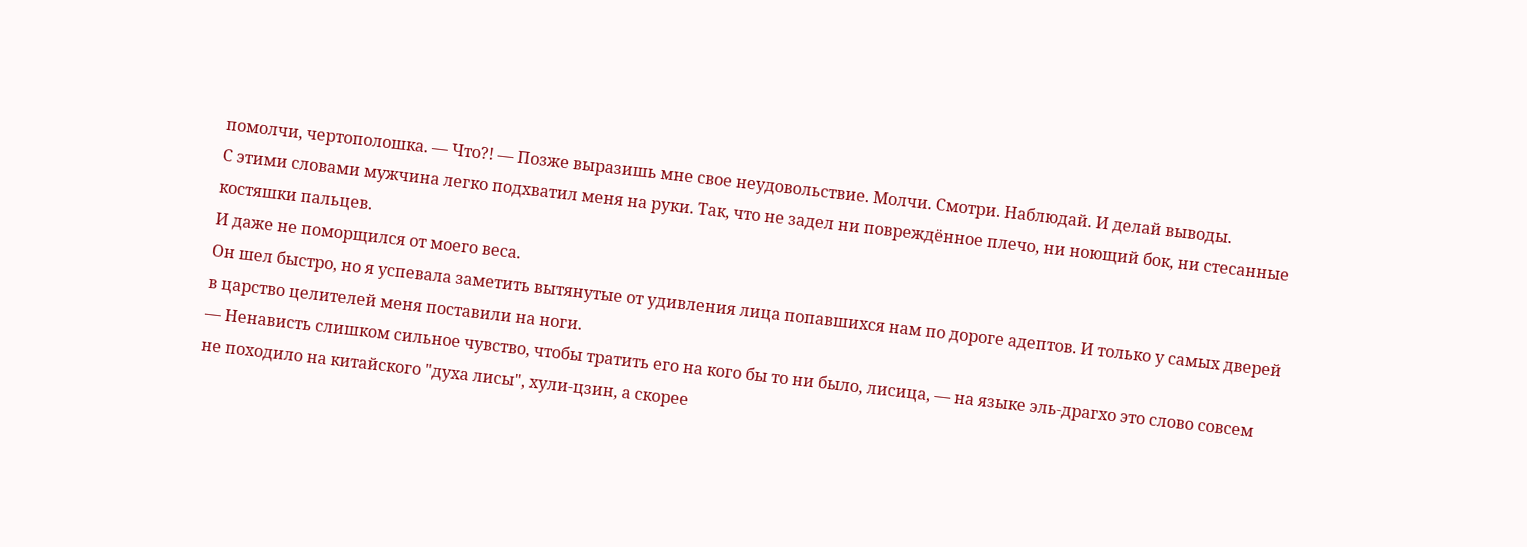помолчи, чертополошка. — Что?! — Позже выразишь мне свое неудовольствие. Молчи. Смотри. Наблюдай. И делай выводы.
С этими словами мужчина легко подхватил меня на руки. Так, что не задел ни повреждённое плечо, ни ноющий бок, ни стесанные костяшки пальцев.
И даже не поморщился от моего веса.
Он шел быстро, но я успевала заметить вытянутые от удивления лица попавшихся нам по дороге адептов. И только у самых дверей в царство целителей меня поставили на ноги.
— Ненависть слишком сильное чувство, чтобы тратить его на кого бы то ни было, лисица, — на языке эль-драгхо это слово совсем не походило на китайского "духа лисы", хули-цзин, а скорее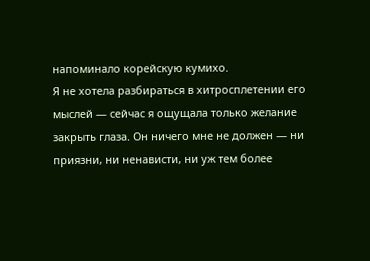напоминало корейскую кумихо.
Я не хотела разбираться в хитросплетении его мыслей — сейчас я ощущала только желание закрыть глаза. Он ничего мне не должен — ни приязни, ни ненависти, ни уж тем более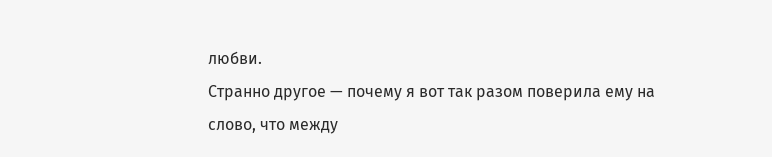любви.
Странно другое — почему я вот так разом поверила ему на слово, что между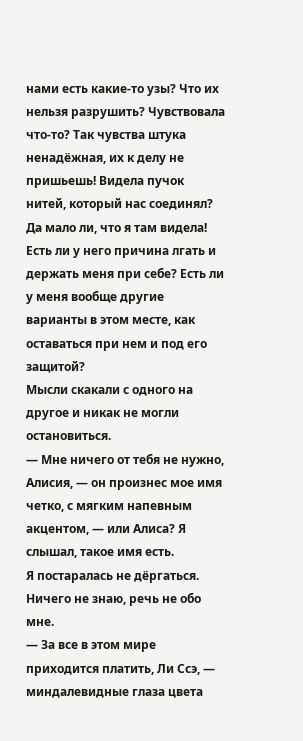нами есть какие-то узы? Что их нельзя разрушить? Чувствовала что-то? Так чувства штука ненадёжная, их к делу не пришьешь! Видела пучок нитей, который нас соединял? Да мало ли, что я там видела!
Есть ли у него причина лгать и держать меня при себе? Есть ли у меня вообще другие варианты в этом месте, как оставаться при нем и под его защитой?
Мысли скакали с одного на другое и никак не могли остановиться.
— Мне ничего от тебя не нужно, Алисия, — он произнес мое имя четко, с мягким напевным акцентом, — или Алиса? Я слышал, такое имя есть.
Я постаралась не дёргаться. Ничего не знаю, речь не обо мне.
— За все в этом мире приходится платить, Ли Ссэ, — миндалевидные глаза цвета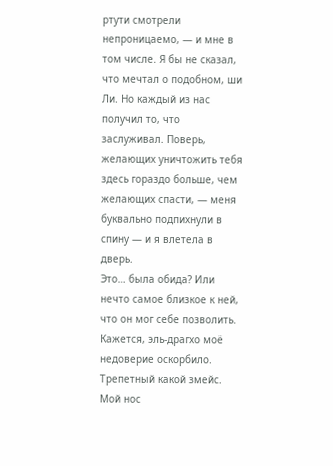ртути смотрели непроницаемо, — и мне в том числе. Я бы не сказал, что мечтал о подобном, ши Ли. Но каждый из нас получил то, что заслуживал. Поверь, желающих уничтожить тебя здесь гораздо больше, чем желающих спасти, — меня буквально подпихнули в спину — и я влетела в дверь.
Это… была обида? Или нечто самое близкое к ней, что он мог себе позволить. Кажется, эль-драгхо моё недоверие оскорбило. Трепетный какой змейс.
Мой нос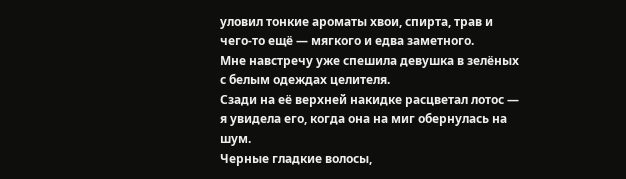уловил тонкие ароматы хвои, спирта, трав и чего-то ещё — мягкого и едва заметного.
Мне навстречу уже спешила девушка в зелёных с белым одеждах целителя.
Сзади на её верхней накидке расцветал лотос — я увидела его, когда она на миг обернулась на шум.
Черные гладкие волосы,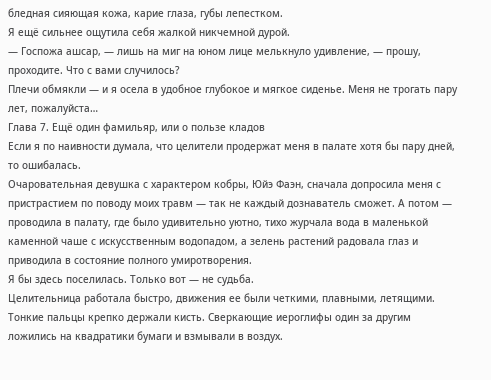бледная сияющая кожа, карие глаза, губы лепестком.
Я ещё сильнее ощутила себя жалкой никчемной дурой.
— Госпожа ашсар, — лишь на миг на юном лице мелькнуло удивление, — прошу, проходите. Что с вами случилось?
Плечи обмякли — и я осела в удобное глубокое и мягкое сиденье. Меня не трогать пару лет, пожалуйста…
Глава 7. Ещё один фамильяр, или о пользе кладов
Если я по наивности думала, что целители продержат меня в палате хотя бы пару дней, то ошибалась.
Очаровательная девушка с характером кобры, Юйэ Фаэн, сначала допросила меня с пристрастием по поводу моих травм — так не каждый дознаватель сможет. А потом — проводила в палату, где было удивительно уютно, тихо журчала вода в маленькой каменной чаше с искусственным водопадом, а зелень растений радовала глаз и приводила в состояние полного умиротворения.
Я бы здесь поселилась. Только вот — не судьба.
Целительница работала быстро, движения ее были четкими, плавными, летящими. Тонкие пальцы крепко держали кисть. Сверкающие иероглифы один за другим ложились на квадратики бумаги и взмывали в воздух.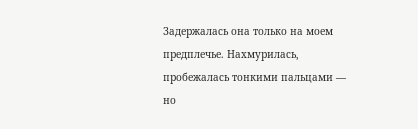Задержалась она только на моем предплечье. Нахмурилась, пробежалась тонкими пальцами — но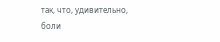так, что, удивительно, боли